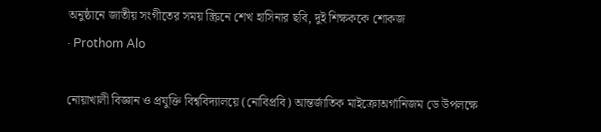অনুষ্ঠানে জাতীয় সংগীতের সময় স্ক্রিনে শেখ হাসিনার ছবি, দুই শিক্ষককে শোকজ
· Prothom Alo

নোয়াখালী বিজ্ঞান ও প্রযুক্তি বিশ্ববিদ্যালয়ে (নোবিপ্রবি) আন্তর্জাতিক মাইক্রোঅর্গানিজম ডে উপলক্ষে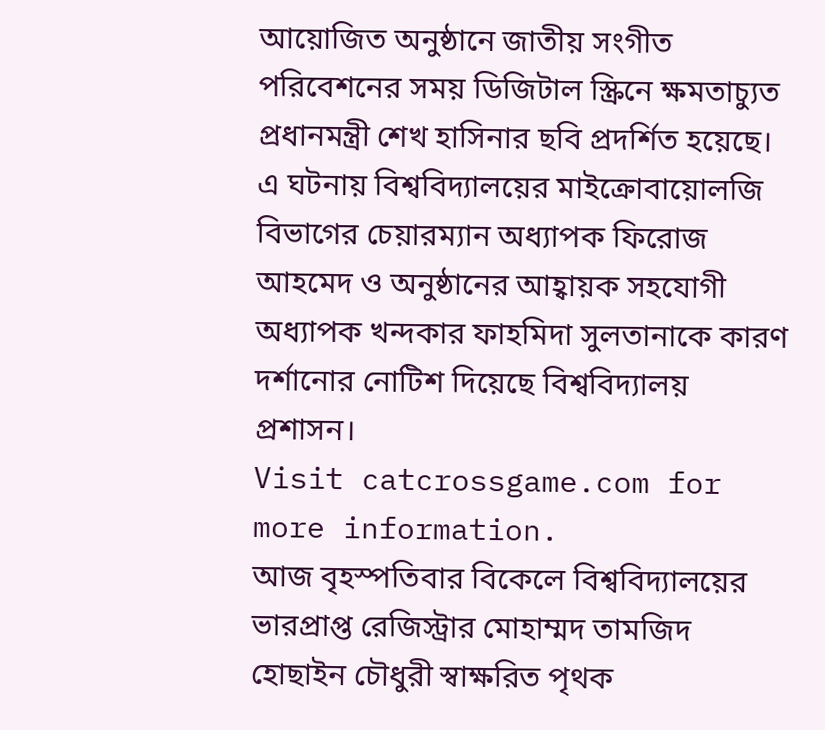আয়োজিত অনুষ্ঠানে জাতীয় সংগীত পরিবেশনের সময় ডিজিটাল স্ক্রিনে ক্ষমতাচ্যুত প্রধানমন্ত্রী শেখ হাসিনার ছবি প্রদর্শিত হয়েছে। এ ঘটনায় বিশ্ববিদ্যালয়ের মাইক্রোবায়োলজি বিভাগের চেয়ারম্যান অধ্যাপক ফিরোজ আহমেদ ও অনুষ্ঠানের আহ্বায়ক সহযোগী অধ্যাপক খন্দকার ফাহমিদা সুলতানাকে কারণ দর্শানোর নোটিশ দিয়েছে বিশ্ববিদ্যালয় প্রশাসন।
Visit catcrossgame.com for more information.
আজ বৃহস্পতিবার বিকেলে বিশ্ববিদ্যালয়ের ভারপ্রাপ্ত রেজিস্ট্রার মোহাম্মদ তামজিদ হোছাইন চৌধুরী স্বাক্ষরিত পৃথক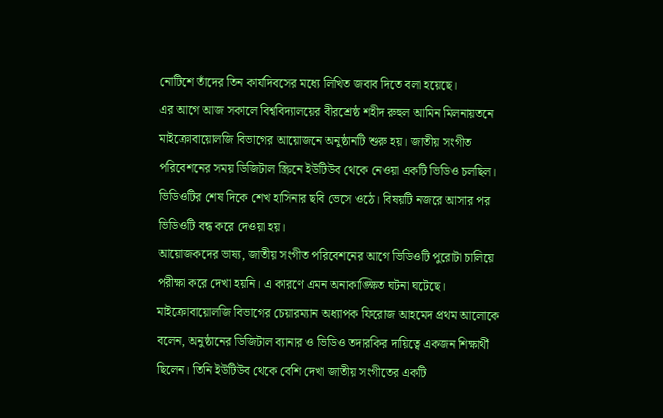নোটিশে তাঁদের তিন কার্যদিবসের মধ্যে লিখিত জবাব দিতে বলা হয়েছে।
এর আগে আজ সকালে বিশ্ববিদ্যালয়ের বীরশ্রেষ্ঠ শহীদ রুহুল আমিন মিলনায়তনে মাইক্রোবায়োলজি বিভাগের আয়োজনে অনুষ্ঠানটি শুরু হয়। জাতীয় সংগীত পরিবেশনের সময় ডিজিটাল স্ক্রিনে ইউটিউব থেকে নেওয়া একটি ভিডিও চলছিল। ভিডিওটির শেষ দিকে শেখ হাসিনার ছবি ভেসে ওঠে। বিষয়টি নজরে আসার পর ভিডিওটি বন্ধ করে দেওয়া হয়।
আয়োজকদের ভাষ্য, জাতীয় সংগীত পরিবেশনের আগে ভিডিওটি পুরোটা চালিয়ে পরীক্ষা করে দেখা হয়নি। এ কারণে এমন অনাকাঙ্ক্ষিত ঘটনা ঘটেছে।
মাইক্রোবায়োলজি বিভাগের চেয়ারম্যান অধ্যাপক ফিরোজ আহমেদ প্রথম আলোকে বলেন, অনুষ্ঠানের ডিজিটাল ব্যানার ও ভিডিও তদারকির দায়িত্বে একজন শিক্ষার্থী ছিলেন। তিনি ইউটিউব থেকে বেশি দেখা জাতীয় সংগীতের একটি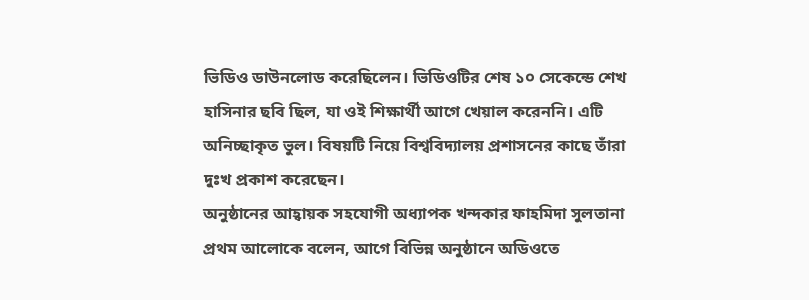ভিডিও ডাউনলোড করেছিলেন। ভিডিওটির শেষ ১০ সেকেন্ডে শেখ হাসিনার ছবি ছিল, যা ওই শিক্ষার্থী আগে খেয়াল করেননি। এটি অনিচ্ছাকৃত ভুল। বিষয়টি নিয়ে বিশ্ববিদ্যালয় প্রশাসনের কাছে তাঁরা দুঃখ প্রকাশ করেছেন।
অনুষ্ঠানের আহ্বায়ক সহযোগী অধ্যাপক খন্দকার ফাহমিদা সুলতানা প্রথম আলোকে বলেন, আগে বিভিন্ন অনুষ্ঠানে অডিওতে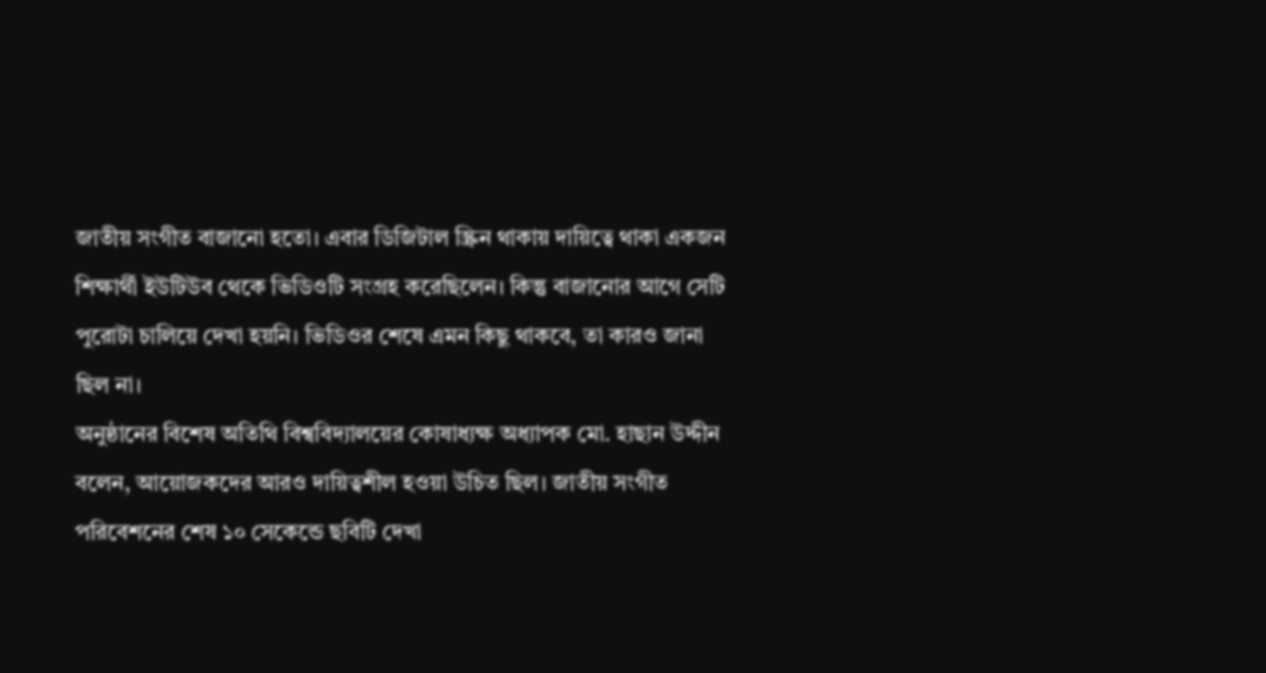জাতীয় সংগীত বাজানো হতো। এবার ডিজিটাল স্ক্রিন থাকায় দায়িত্বে থাকা একজন শিক্ষার্থী ইউটিউব থেকে ভিডিওটি সংগ্রহ করেছিলেন। কিন্তু বাজানোর আগে সেটি পুরোটা চালিয়ে দেখা হয়নি। ভিডিওর শেষে এমন কিছু থাকবে, তা কারও জানা ছিল না।
অনুষ্ঠানের বিশেষ অতিথি বিশ্ববিদ্যালয়ের কোষাধ্যক্ষ অধ্যাপক মো. হাছান উদ্দীন বলেন, আয়োজকদের আরও দায়িত্বশীল হওয়া উচিত ছিল। জাতীয় সংগীত পরিবেশনের শেষ ১০ সেকেন্ডে ছবিটি দেখা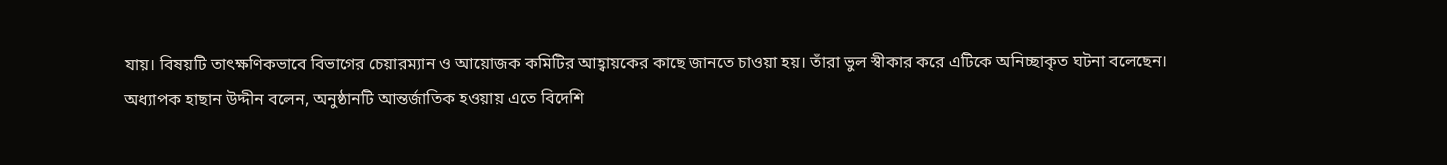যায়। বিষয়টি তাৎক্ষণিকভাবে বিভাগের চেয়ারম্যান ও আয়োজক কমিটির আহ্বায়কের কাছে জানতে চাওয়া হয়। তাঁরা ভুল স্বীকার করে এটিকে অনিচ্ছাকৃত ঘটনা বলেছেন।
অধ্যাপক হাছান উদ্দীন বলেন, অনুষ্ঠানটি আন্তর্জাতিক হওয়ায় এতে বিদেশি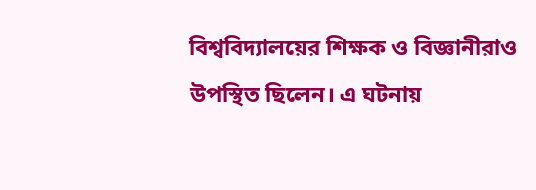বিশ্ববিদ্যালয়ের শিক্ষক ও বিজ্ঞানীরাও উপস্থিত ছিলেন। এ ঘটনায়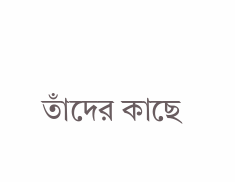তাঁদের কাছে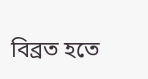বিব্রত হতে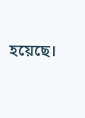হয়েছে।